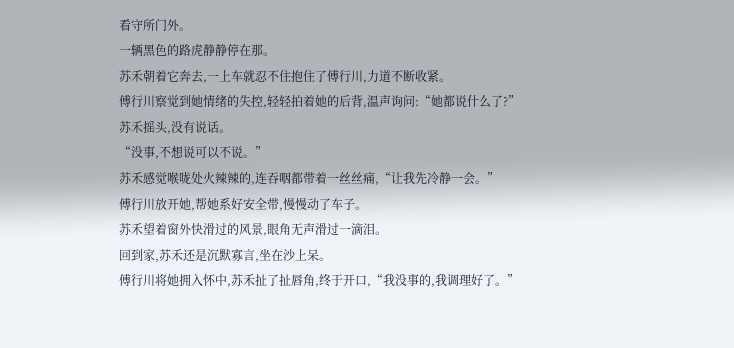看守所门外。
一辆黑色的路虎静静停在那。
苏禾朝着它奔去,一上车就忍不住抱住了傅行川,力道不断收紧。
傅行川察觉到她情绪的失控,轻轻拍着她的后背,温声询问:“她都说什么了?”
苏禾摇头,没有说话。
“没事,不想说可以不说。”
苏禾感觉喉咙处火辣辣的,连吞咽都带着一丝丝痛,“让我先冷静一会。”
傅行川放开她,帮她系好安全带,慢慢动了车子。
苏禾望着窗外快滑过的风景,眼角无声滑过一滴泪。
回到家,苏禾还是沉默寡言,坐在沙上呆。
傅行川将她拥入怀中,苏禾扯了扯唇角,终于开口,“我没事的,我调理好了。”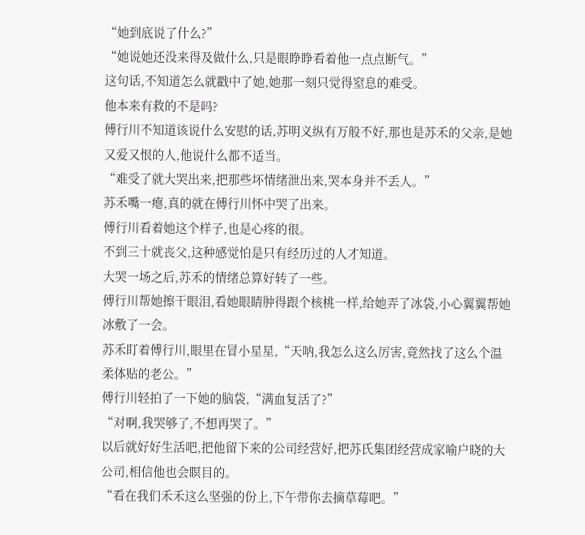“她到底说了什么?”
“她说她还没来得及做什么,只是眼睁睁看着他一点点断气。”
这句话,不知道怎么就戳中了她,她那一刻只觉得窒息的难受。
他本来有救的不是吗?
傅行川不知道该说什么安慰的话,苏明义纵有万般不好,那也是苏禾的父亲,是她又爱又恨的人,他说什么都不适当。
“难受了就大哭出来,把那些坏情绪泄出来,哭本身并不丢人。”
苏禾嘴一瘪,真的就在傅行川怀中哭了出来。
傅行川看着她这个样子,也是心疼的很。
不到三十就丧父,这种感觉怕是只有经历过的人才知道。
大哭一场之后,苏禾的情绪总算好转了一些。
傅行川帮她擦干眼泪,看她眼睛肿得跟个核桃一样,给她弄了冰袋,小心翼翼帮她冰敷了一会。
苏禾盯着傅行川,眼里在冒小星星,“天呐,我怎么这么厉害,竟然找了这么个温柔体贴的老公。”
傅行川轻拍了一下她的脑袋,“满血复活了?”
“对啊,我哭够了,不想再哭了。”
以后就好好生活吧,把他留下来的公司经营好,把苏氏集团经营成家喻户晓的大公司,相信他也会瞑目的。
“看在我们禾禾这么坚强的份上,下午带你去摘草莓吧。”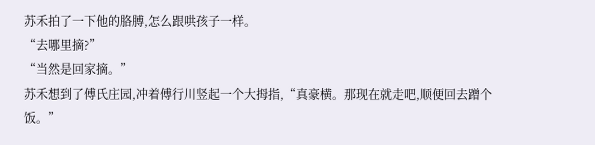苏禾拍了一下他的胳膊,怎么跟哄孩子一样。
“去哪里摘?”
“当然是回家摘。”
苏禾想到了傅氏庄园,冲着傅行川竖起一个大拇指,“真豪横。那现在就走吧,顺便回去蹭个饭。”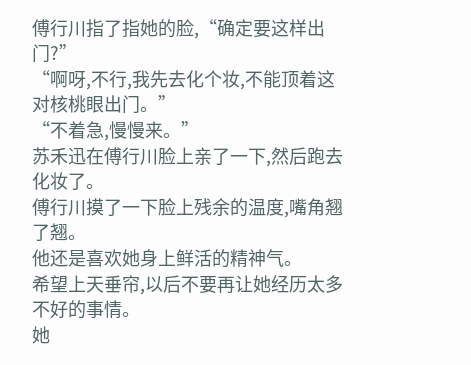傅行川指了指她的脸,“确定要这样出门?”
“啊呀,不行,我先去化个妆,不能顶着这对核桃眼出门。”
“不着急,慢慢来。”
苏禾迅在傅行川脸上亲了一下,然后跑去化妆了。
傅行川摸了一下脸上残余的温度,嘴角翘了翘。
他还是喜欢她身上鲜活的精神气。
希望上天垂帘,以后不要再让她经历太多不好的事情。
她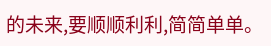的未来,要顺顺利利,简简单单。